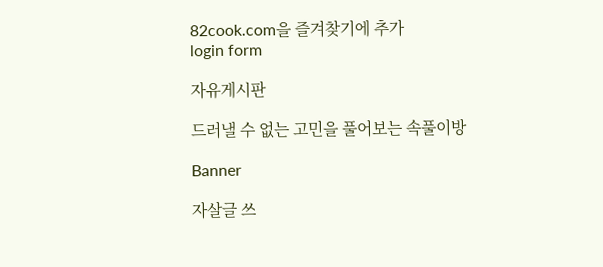82cook.com을 즐겨찾기에 추가
login form

자유게시판

드러낼 수 없는 고민을 풀어보는 속풀이방

Banner

자살글 쓰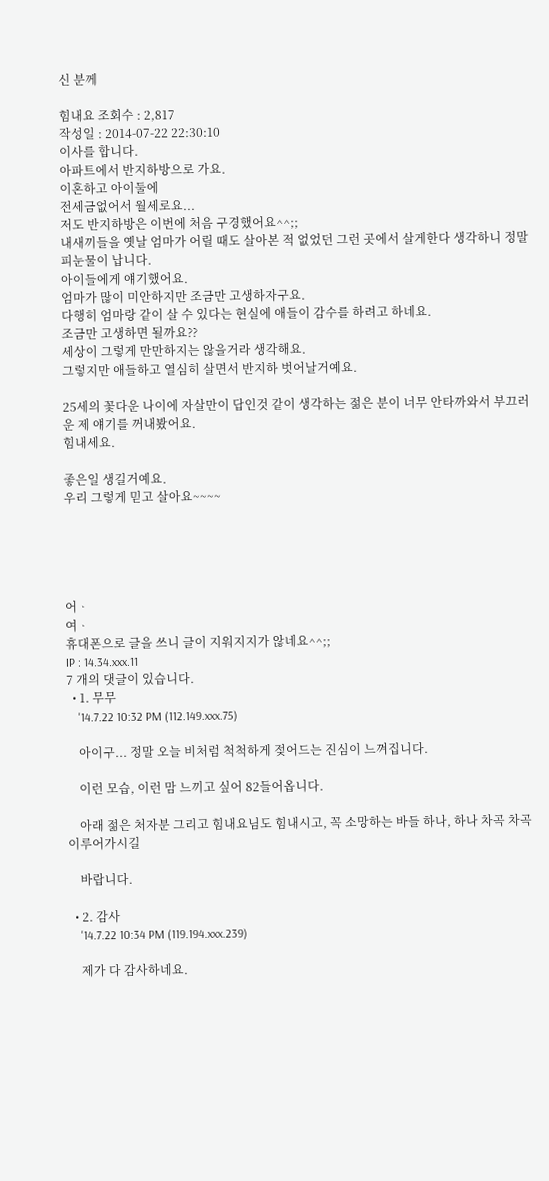신 분께

힘내요 조회수 : 2,817
작성일 : 2014-07-22 22:30:10
이사를 합니다.
아파트에서 반지하방으로 가요.
이혼하고 아이둘에
전세금없어서 월세로요...
저도 반지하방은 이번에 처음 구경했어요^^;;
내새끼들을 옛날 엄마가 어릴 때도 살아본 적 없었던 그런 곳에서 살게한다 생각하니 정말 피눈물이 납니다.
아이들에게 얘기했어요.
엄마가 많이 미안하지만 조금만 고생하자구요.
다행히 엄마랑 같이 살 수 있다는 현실에 애들이 감수를 하려고 하네요.
조금만 고생하면 될까요??
세상이 그렇게 만만하지는 않을거라 생각해요.
그렇지만 애들하고 열심히 살면서 반지하 벗어날거예요.

25세의 꽃다운 나이에 자살만이 답인것 같이 생각하는 젊은 분이 너무 안타까와서 부끄러운 제 얘기를 꺼내봤어요.
힘내세요.

좋은일 생길거예요.
우리 그렇게 믿고 살아요~~~~





어ᆞ
여ᆞ
휴대폰으로 글을 쓰니 글이 지워지지가 않네요^^;;
IP : 14.34.xxx.11
7 개의 댓글이 있습니다.
  • 1. 무무
    '14.7.22 10:32 PM (112.149.xxx.75)

    아이구... 정말 오늘 비처럼 척척하게 젖어드는 진심이 느껴집니다.

    이런 모습, 이런 맘 느끼고 싶어 82들어옵니다.

    아래 젊은 처자분 그리고 힘내요님도 힘내시고, 꼭 소망하는 바들 하나, 하나 차곡 차곡 이루어가시길

    바랍니다.

  • 2. 감사
    '14.7.22 10:34 PM (119.194.xxx.239)

    제가 다 감사하네요.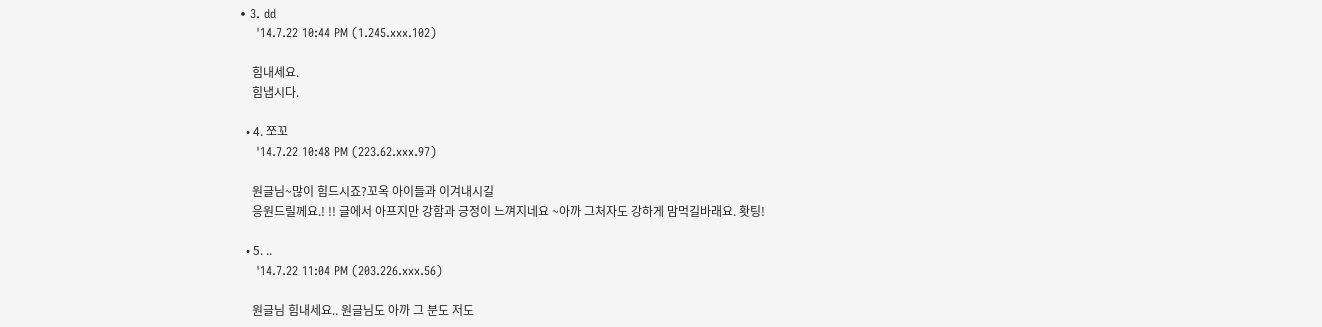• 3. dd
    '14.7.22 10:44 PM (1.245.xxx.102)

    힘내세요.
    힘냅시다.

  • 4. 쪼꼬
    '14.7.22 10:48 PM (223.62.xxx.97)

    원글님~많이 힘드시죠?꼬옥 아이들과 이겨내시길
    응원드릴께요.! !! 글에서 아프지만 강함과 긍정이 느껴지네요 ~아까 그처자도 강하게 맘먹길바래요. 홧팅!

  • 5. ..
    '14.7.22 11:04 PM (203.226.xxx.56)

    원글님 힘내세요.. 원글님도 아까 그 분도 저도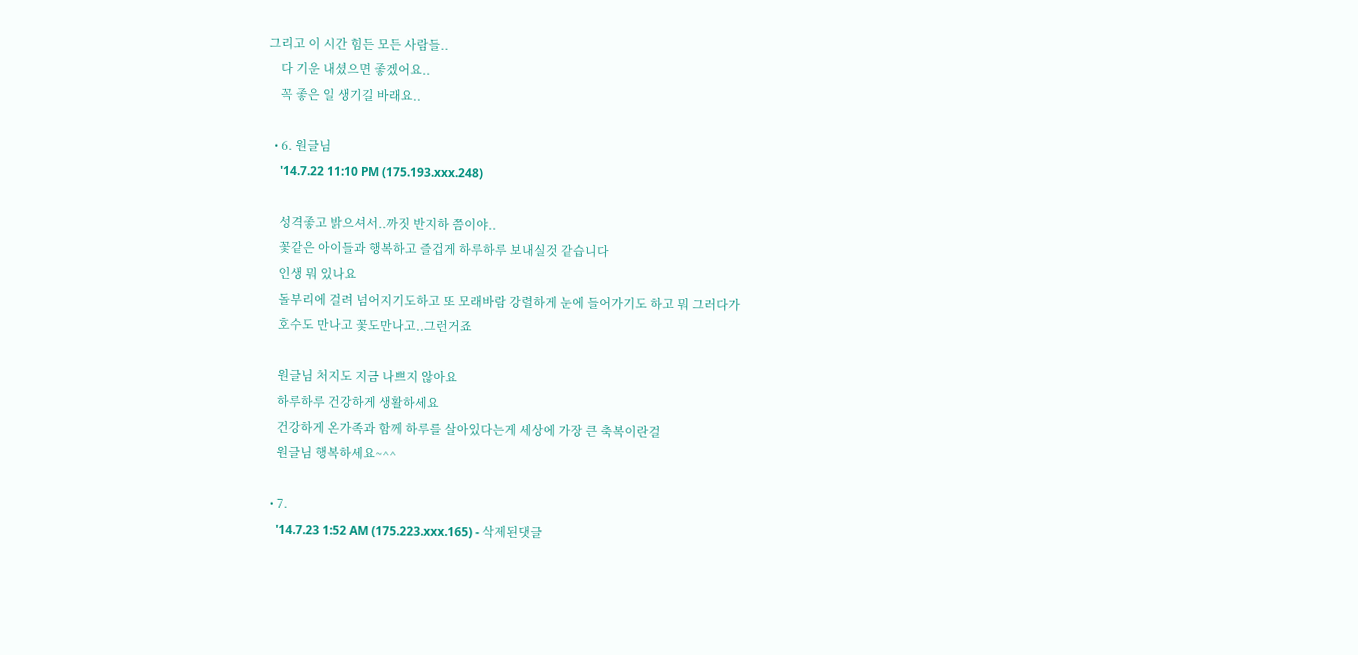그리고 이 시간 힘든 모든 사람들..
    다 기운 내셨으면 좋겠어요..
    꼭 좋은 일 생기길 바래요..

  • 6. 원글님
    '14.7.22 11:10 PM (175.193.xxx.248)

    성격좋고 밝으셔서..까짓 반지하 쯤이야..
    꽃같은 아이들과 행복하고 즐겁게 하루하루 보내실것 같습니다
    인생 뭐 있나요
    돌부리에 걸려 넘어지기도하고 또 모래바람 강렬하게 눈에 들어가기도 하고 뭐 그러다가
    호수도 만나고 꽃도만나고..그런거죠

    원글님 처지도 지금 나쁘지 않아요
    하루하루 건강하게 생활하세요
    건강하게 온가족과 함께 하루를 살아있다는게 세상에 가장 큰 축복이란걸
    원글님 행복하세요~^^

  • 7.
    '14.7.23 1:52 AM (175.223.xxx.165) - 삭제된댓글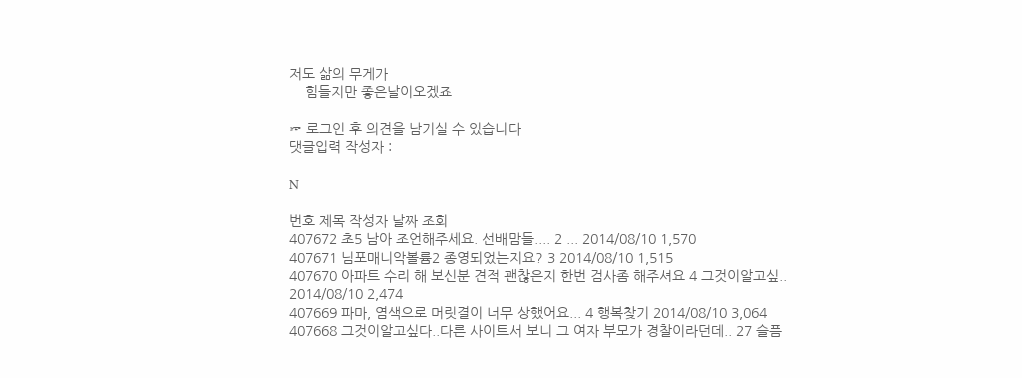저도 삶의 무게가
    힘들지만 좋은날이오겠죠

☞ 로그인 후 의견을 남기실 수 있습니다
댓글입력 작성자 :

N

번호 제목 작성자 날짜 조회
407672 초5 남아 조언해주세요. 선배맘들.... 2 ... 2014/08/10 1,570
407671 님포매니악볼륨2 종영되었는지요? 3 2014/08/10 1,515
407670 아파트 수리 해 보신분 견적 괜찮은지 한번 검사좀 해주셔요 4 그것이알고싶.. 2014/08/10 2,474
407669 파마, 염색으로 머릿결이 너무 상했어요... 4 행복찾기 2014/08/10 3,064
407668 그것이알고싶다..다른 사이트서 보니 그 여자 부모가 경찰이라던데.. 27 슬픔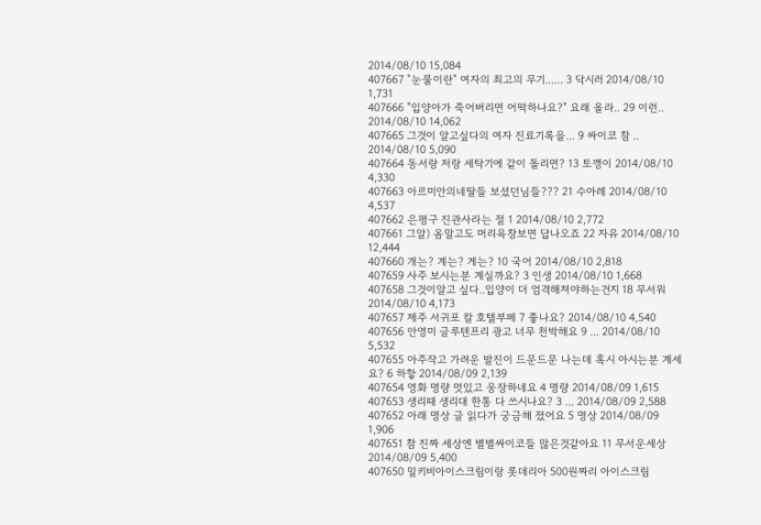2014/08/10 15,084
407667 "눈물이란" 여자의 최고의 무기...... 3 닥시러 2014/08/10 1,731
407666 "입양아가 죽어버리면 어떡하나요?" 요래 올라.. 29 이런.. 2014/08/10 14,062
407665 그것이 알고싶다의 여자 진료기록을... 9 싸이코 참 .. 2014/08/10 5,090
407664 동서랑 저랑 세탁기에 같이 돌리면? 13 토깽이 2014/08/10 4,330
407663 아르미안의네딸들 보셨던님들??? 21 수아레 2014/08/10 4,537
407662 은평구 진관사라는 절 1 2014/08/10 2,772
407661 그알) 옴말고도 머리욕창보면 답나오죠 22 자유 2014/08/10 12,444
407660 개는? 계는? 게는? 10 국어 2014/08/10 2,818
407659 사주 보시는분 계실까요? 3 인생 2014/08/10 1,668
407658 그것이알고 싶다..입양이 더 엄격해져야하는건지 18 무서워 2014/08/10 4,173
407657 제주 서귀포 칼 호텔부페 7 좋나요? 2014/08/10 4,540
407656 안영미 글루텐프리 광고 너무 천박해요 9 ... 2014/08/10 5,532
407655 아주작고 가려운 발진이 드문드문 나는데 혹시 아시는분 계세요? 6 하핳 2014/08/09 2,139
407654 영화 명량 멋있고 웅장하네요 4 명량 2014/08/09 1,615
407653 생리때 생리대 한통 다 쓰시나요? 3 ... 2014/08/09 2,588
407652 아래 명상 글 읽다가 궁금해 졌어요 5 명상 2014/08/09 1,906
407651 참 진짜 세상엔 별별싸이코들 많은것같아요 11 무서운세상 2014/08/09 5,400
407650 밀키비아이스크림이랑 롯데리아 500원짜리 아이스크림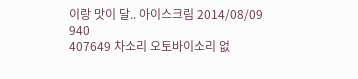이랑 맛이 달.. 아이스크림 2014/08/09 940
407649 차소리 오토바이소리 없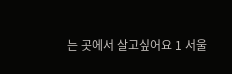는 곳에서 살고싶어요 1 서울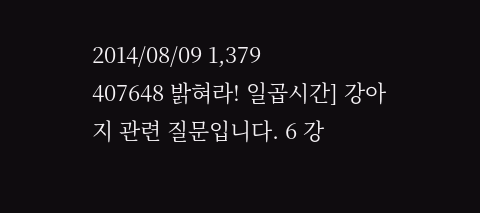2014/08/09 1,379
407648 밝혀라! 일곱시간] 강아지 관련 질문입니다. 6 강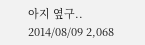아지 옆구.. 2014/08/09 2,068